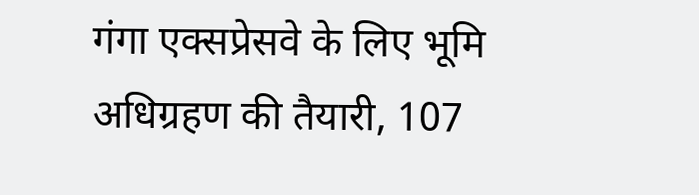गंगा एक्सप्रेसवे के लिए भूमि अधिग्रहण की तैयारी, 107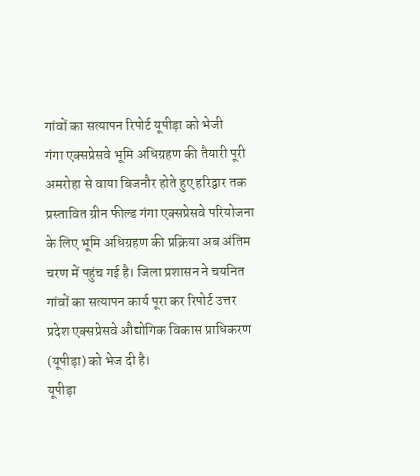गांवों का सत्यापन रिपोर्ट यूपीड़ा को भेजी
गंगा एक्सप्रेसवे भूमि अधिग्रहण की तैयारी पूरी
अमरोहा से वाया बिजनौर होते हुए हरिद्वार तक प्रस्तावित ग्रीन फील्ड गंगा एक्सप्रेसवे परियोजना के लिए भूमि अधिग्रहण की प्रक्रिया अब अंतिम चरण में पहुंच गई है। जिला प्रशासन ने चयनित गांवों का सत्यापन कार्य पूरा कर रिपोर्ट उत्तर प्रदेश एक्सप्रेसवे औद्योगिक विकास प्राधिकरण (यूपीड़ा) को भेज दी है।
यूपीड़ा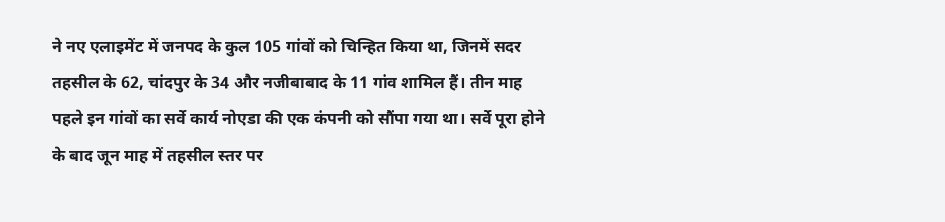ने नए एलाइमेंट में जनपद के कुल 105 गांवों को चिन्हित किया था, जिनमें सदर तहसील के 62, चांदपुर के 34 और नजीबाबाद के 11 गांव शामिल हैं। तीन माह पहले इन गांवों का सर्वे कार्य नोएडा की एक कंपनी को सौंपा गया था। सर्वे पूरा होने के बाद जून माह में तहसील स्तर पर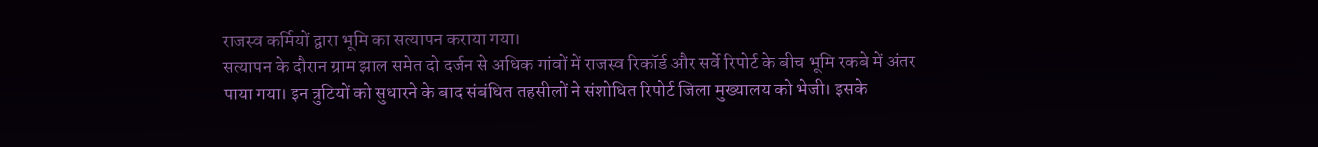राजस्व कर्मियों द्वारा भूमि का सत्यापन कराया गया।
सत्यापन के दौरान ग्राम झाल समेत दो दर्जन से अधिक गांवों में राजस्व रिकॉर्ड और सर्वे रिपोर्ट के बीच भूमि रकबे में अंतर पाया गया। इन त्रुटियों को सुधारने के बाद संबंधित तहसीलों ने संशोधित रिपोर्ट जिला मुख्यालय को भेजी। इसके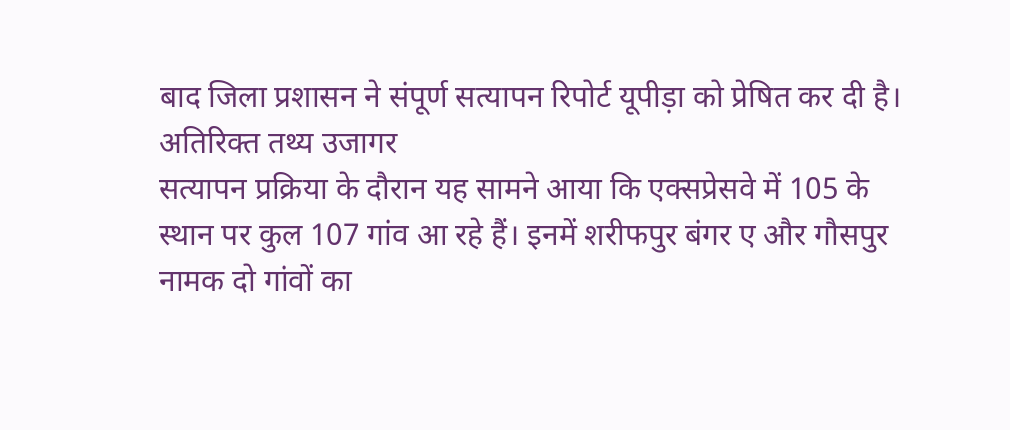बाद जिला प्रशासन ने संपूर्ण सत्यापन रिपोर्ट यूपीड़ा को प्रेषित कर दी है।
अतिरिक्त तथ्य उजागर
सत्यापन प्रक्रिया के दौरान यह सामने आया कि एक्सप्रेसवे में 105 के स्थान पर कुल 107 गांव आ रहे हैं। इनमें शरीफपुर बंगर ए और गौसपुर नामक दो गांवों का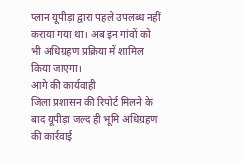प्लान यूपीड़ा द्वारा पहले उपलब्ध नहीं कराया गया था। अब इन गांवों को भी अधिग्रहण प्रक्रिया में शामिल किया जाएगा।
आगे की कार्यवाही
जिला प्रशासन की रिपोर्ट मिलने के बाद यूपीड़ा जल्द ही भूमि अधिग्रहण की कार्रवाई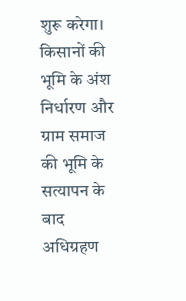शुरू करेगा। किसानों की भूमि के अंश निर्धारण और ग्राम समाज की भूमि के सत्यापन के बाद अधिग्रहण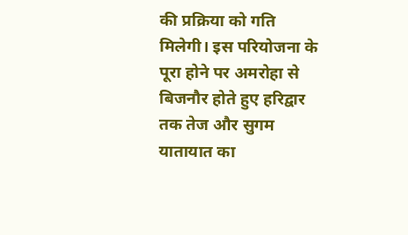की प्रक्रिया को गति मिलेगी। इस परियोजना के पूरा होने पर अमरोहा से बिजनौर होते हुए हरिद्वार तक तेज और सुगम यातायात का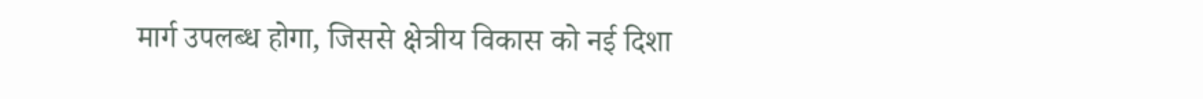मार्ग उपलब्ध होगा, जिससे क्षेत्रीय विकास को नई दिशा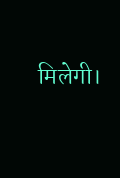मिलेगी।